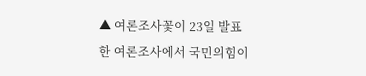▲ 여론조사꽃이 23일 발표한 여론조사에서 국민의힘이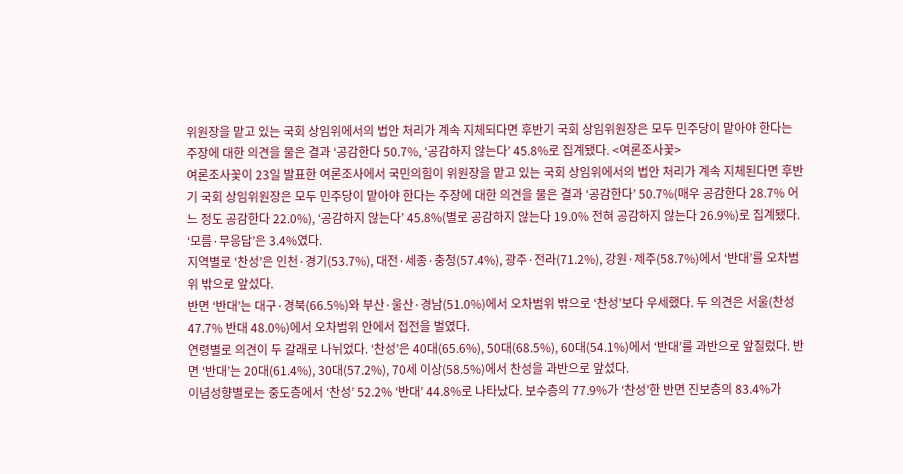위원장을 맡고 있는 국회 상임위에서의 법안 처리가 계속 지체되다면 후반기 국회 상임위원장은 모두 민주당이 맡아야 한다는 주장에 대한 의견을 물은 결과 ‘공감한다 50.7%, ‘공감하지 않는다’ 45.8%로 집계됐다. <여론조사꽃>
여론조사꽃이 23일 발표한 여론조사에서 국민의힘이 위원장을 맡고 있는 국회 상임위에서의 법안 처리가 계속 지체된다면 후반기 국회 상임위원장은 모두 민주당이 맡아야 한다는 주장에 대한 의견을 물은 결과 ‘공감한다’ 50.7%(매우 공감한다 28.7% 어느 정도 공감한다 22.0%), ‘공감하지 않는다’ 45.8%(별로 공감하지 않는다 19.0% 전혀 공감하지 않는다 26.9%)로 집계됐다. ‘모름·무응답’은 3.4%였다.
지역별로 ‘찬성’은 인천·경기(53.7%), 대전·세종·충청(57.4%), 광주·전라(71.2%), 강원·제주(58.7%)에서 ‘반대’를 오차범위 밖으로 앞섰다.
반면 ‘반대’는 대구·경북(66.5%)와 부산·울산·경남(51.0%)에서 오차범위 밖으로 ‘찬성’보다 우세했다. 두 의견은 서울(찬성 47.7% 반대 48.0%)에서 오차범위 안에서 접전을 벌였다.
연령별로 의견이 두 갈래로 나뉘었다. ‘찬성’은 40대(65.6%), 50대(68.5%), 60대(54.1%)에서 ‘반대’를 과반으로 앞질렀다. 반면 ‘반대’는 20대(61.4%), 30대(57.2%), 70세 이상(58.5%)에서 찬성을 과반으로 앞섰다.
이념성향별로는 중도층에서 ‘찬성’ 52.2% ‘반대’ 44.8%로 나타났다. 보수층의 77.9%가 ‘찬성’한 반면 진보층의 83.4%가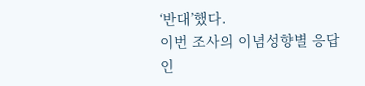‘반대’했다.
이번 조사의 이념성향별 응답 인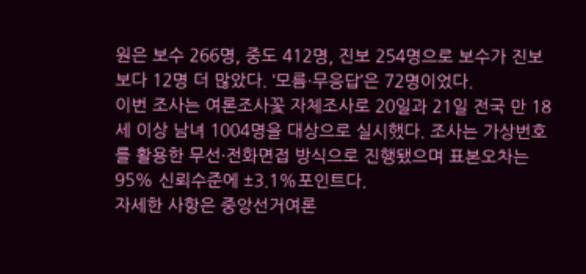원은 보수 266명, 중도 412명, 진보 254명으로 보수가 진보보다 12명 더 많았다. ‘모름·무응답’은 72명이었다.
이번 조사는 여론조사꽃 자체조사로 20일과 21일 전국 만 18세 이상 남녀 1004명을 대상으로 실시했다. 조사는 가상번호를 활용한 무선·전화면접 방식으로 진행됐으며 표본오차는 95% 신뢰수준에 ±3.1%포인트다.
자세한 사항은 중앙선거여론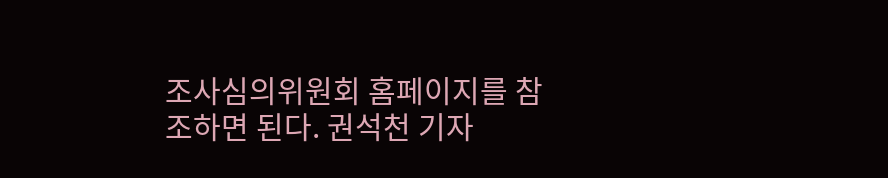조사심의위원회 홈페이지를 참조하면 된다. 권석천 기자